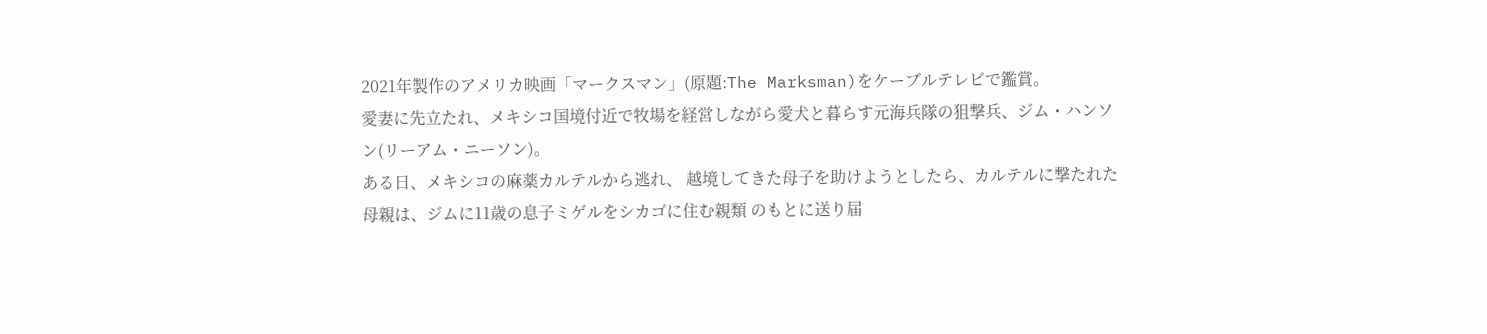2021年製作のアメリカ映画「マークスマン」(原題:The Marksman)をケーブルテレビで鑑賞。
愛妻に先立たれ、メキシコ国境付近で牧場を経営しながら愛犬と暮らす元海兵隊の狙撃兵、ジム・ハンソン(リーアム・ニーソン)。
ある日、メキシコの麻薬カルテルから逃れ、 越境してきた母子を助けようとしたら、カルテルに撃たれた母親は、ジムに11歳の息子ミゲルをシカゴに住む親類 のもとに送り届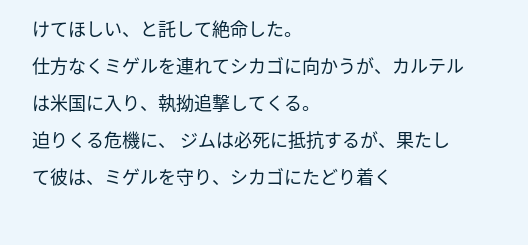けてほしい、と託して絶命した。
仕方なくミゲルを連れてシカゴに向かうが、カルテルは米国に入り、執拗追撃してくる。
迫りくる危機に、 ジムは必死に抵抗するが、果たして彼は、ミゲルを守り、シカゴにたどり着く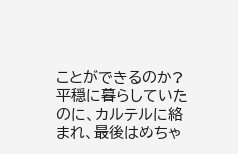ことができるのか?
平穏に暮らしていたのに、カルテルに絡まれ、最後はめちゃ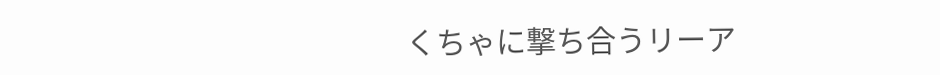くちゃに撃ち合うリーア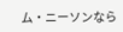ム・ニーソンなら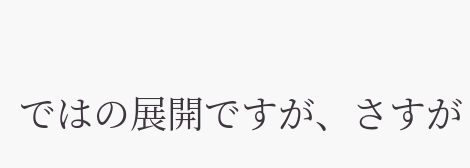ではの展開ですが、さすが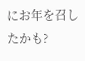にお年を召したかも?